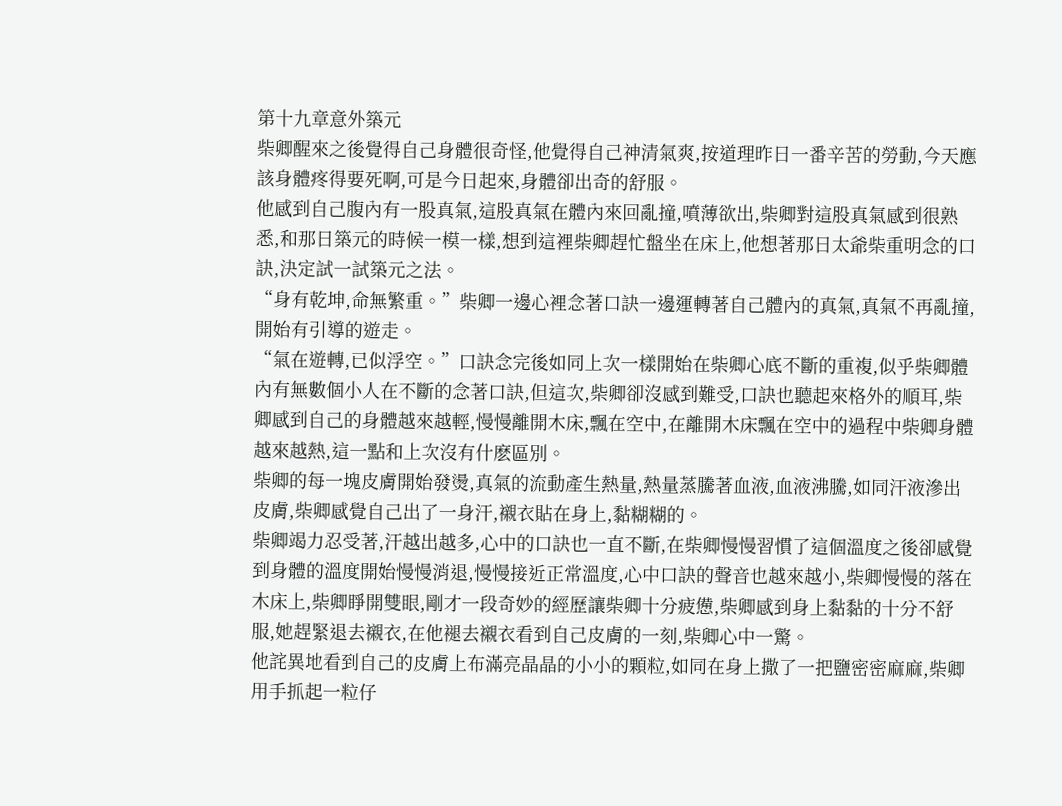第十九章意外築元
柴卿醒來之後覺得自己身體很奇怪,他覺得自己神清氣爽,按道理昨日一番辛苦的勞動,今天應該身體疼得要死啊,可是今日起來,身體卻出奇的舒服。
他感到自己腹內有一股真氣,這股真氣在體內來回亂撞,噴薄欲出,柴卿對這股真氣感到很熟悉,和那日築元的時候一模一樣,想到這裡柴卿趕忙盤坐在床上,他想著那日太爺柴重明念的口訣,決定試一試築元之法。
“身有乾坤,命無繁重。”柴卿一邊心裡念著口訣一邊運轉著自己體內的真氣,真氣不再亂撞,開始有引導的遊走。
“氣在遊轉,已似浮空。”口訣念完後如同上次一樣開始在柴卿心底不斷的重複,似乎柴卿體內有無數個小人在不斷的念著口訣,但這次,柴卿卻沒感到難受,口訣也聽起來格外的順耳,柴卿感到自己的身體越來越輕,慢慢離開木床,飄在空中,在離開木床飄在空中的過程中柴卿身體越來越熱,這一點和上次沒有什麽區別。
柴卿的每一塊皮膚開始發燙,真氣的流動產生熱量,熱量蒸騰著血液,血液沸騰,如同汗液滲出皮膚,柴卿感覺自己出了一身汗,襯衣貼在身上,黏糊糊的。
柴卿竭力忍受著,汗越出越多,心中的口訣也一直不斷,在柴卿慢慢習慣了這個溫度之後卻感覺到身體的溫度開始慢慢消退,慢慢接近正常溫度,心中口訣的聲音也越來越小,柴卿慢慢的落在木床上,柴卿睜開雙眼,剛才一段奇妙的經歷讓柴卿十分疲憊,柴卿感到身上黏黏的十分不舒服,她趕緊退去襯衣,在他褪去襯衣看到自己皮膚的一刻,柴卿心中一驚。
他詫異地看到自己的皮膚上布滿亮晶晶的小小的顆粒,如同在身上撒了一把鹽密密麻麻,柴卿用手抓起一粒仔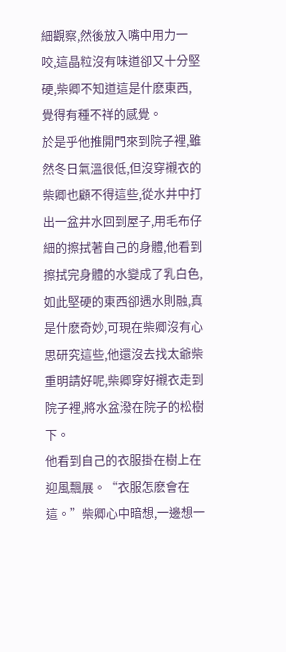細觀察,然後放入嘴中用力一咬,這晶粒沒有味道卻又十分堅硬,柴卿不知道這是什麽東西,覺得有種不祥的感覺。
於是乎他推開門來到院子裡,雖然冬日氣溫很低,但沒穿襯衣的柴卿也顧不得這些,從水井中打出一盆井水回到屋子,用毛布仔細的擦拭著自己的身體,他看到擦拭完身體的水變成了乳白色,如此堅硬的東西卻遇水則融,真是什麽奇妙,可現在柴卿沒有心思研究這些,他還沒去找太爺柴重明請好呢,柴卿穿好襯衣走到院子裡,將水盆潑在院子的松樹下。
他看到自己的衣服掛在樹上在迎風飄展。“衣服怎麽會在這。”柴卿心中暗想,一邊想一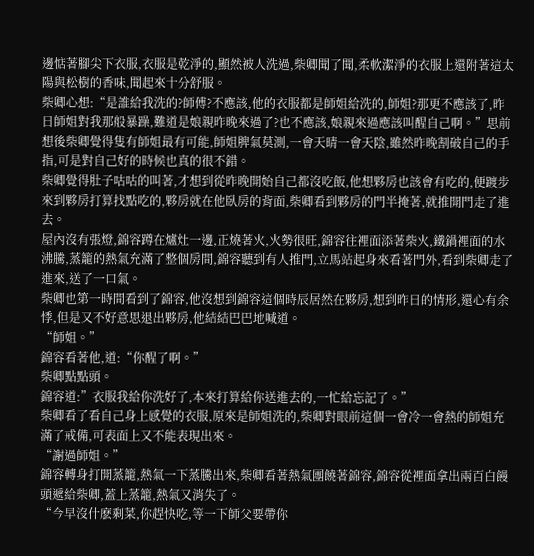邊惦著腳尖下衣服,衣服是乾淨的,顯然被人洗過,柴卿聞了聞,柔軟潔淨的衣服上還附著這太陽與松樹的香味,聞起來十分舒服。
柴卿心想:“是誰給我洗的?師傅?不應該,他的衣服都是師姐給洗的,師姐?那更不應該了,昨日師姐對我那般暴躁,難道是娘親昨晚來過了?也不應該,娘親來過應該叫醒自己啊。”思前想後柴卿覺得隻有師姐最有可能,師姐脾氣莫測,一會天晴一會天陰,雖然昨晚割破自己的手指,可是對自己好的時候也真的很不錯。
柴卿覺得肚子咕咕的叫著,才想到從昨晚開始自己都沒吃飯,他想夥房也該會有吃的,便踱步來到夥房打算找點吃的,夥房就在他臥房的背面,柴卿看到夥房的門半掩著,就推開門走了進去。
屋內沒有張燈,錦容蹲在爐灶一邊,正燒著火,火勢很旺,錦容往裡面添著柴火,鐵鍋裡面的水沸騰,蒸籠的熱氣充滿了整個房間,錦容聽到有人推門,立馬站起身來看著門外,看到柴卿走了進來,送了一口氣。
柴卿也第一時間看到了錦容,他沒想到錦容這個時辰居然在夥房,想到昨日的情形,還心有余悸,但是又不好意思退出夥房,他結結巴巴地喊道。
“師姐。”
錦容看著他,道:“你醒了啊。”
柴卿點點頭。
錦容道:”衣服我給你洗好了,本來打算給你送進去的,一忙給忘記了。”
柴卿看了看自己身上感覺的衣服,原來是師姐洗的,柴卿對眼前這個一會冷一會熱的師姐充滿了戒備,可表面上又不能表現出來。
“謝過師姐。”
錦容轉身打開蒸籠,熱氣一下蒸騰出來,柴卿看著熱氣團饒著錦容,錦容從裡面拿出兩百白饅頭遞給柴卿,蓋上蒸籠,熱氣又消失了。
“今早沒什麽剩菜,你趕快吃,等一下師父要帶你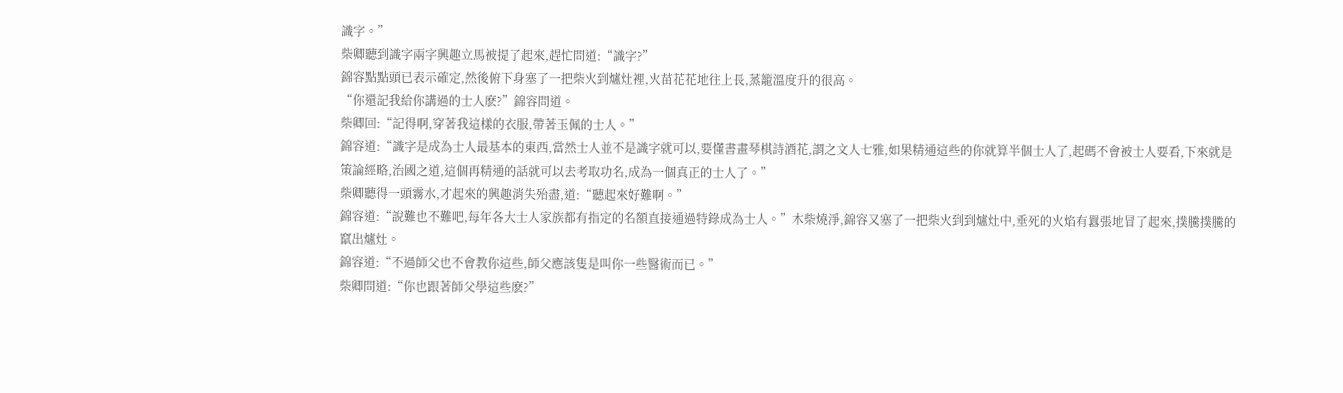識字。”
柴卿聽到識字兩字興趣立馬被提了起來,趕忙問道:“識字?”
錦容點點頭已表示確定,然後俯下身塞了一把柴火到爐灶裡,火苗花花地往上長,蒸籠溫度升的很高。
“你還記我給你講過的士人麽?”錦容問道。
柴卿回:“記得啊,穿著我這樣的衣服,帶著玉佩的士人。”
錦容道:“識字是成為士人最基本的東西,當然士人並不是識字就可以,要懂書畫琴棋詩酒花,謂之文人七雅,如果精通這些的你就算半個士人了,起碼不會被士人要看,下來就是策論經略,治國之道,這個再精通的話就可以去考取功名,成為一個真正的士人了。”
柴卿聽得一頭霧水,才起來的興趣消失殆盡,道:“聽起來好難啊。”
錦容道:“說難也不難吧,每年各大士人家族都有指定的名額直接通過特錄成為士人。”木柴燒淨,錦容又塞了一把柴火到到爐灶中,垂死的火焰有囂張地冒了起來,撲騰撲騰的竄出爐灶。
錦容道:“不過師父也不會教你這些,師父應該隻是叫你一些醫術而已。”
柴卿問道:“你也跟著師父學這些麽?”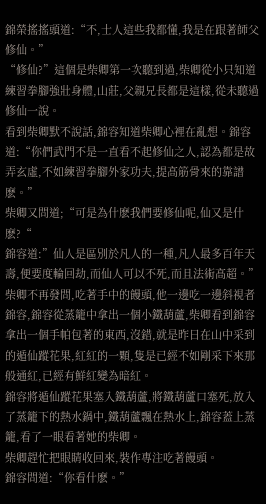錦榮搖搖頭道:“不,士人這些我都懂,我是在跟著師父修仙。”
“修仙?”這個是柴卿第一次聽到過,柴卿從小只知道練習拳腳強壯身體,山莊,父親兄長都是這樣,從未聽過修仙一說。
看到柴卿默不說話,錦容知道柴卿心裡在亂想。錦容道:“你們武門不是一直看不起修仙之人,認為都是故弄玄虛,不如練習拳腳外家功夫,提高筋骨來的靠譜麽。”
柴卿又問道;“可是為什麽我們要修仙呢,仙又是什麽?“
錦容道:”仙人是區別於凡人的一種,凡人最多百年天壽,便要度輪回劫,而仙人可以不死,而且法術高超。”
柴卿不再發問,吃著手中的饅頭,他一邊吃一邊斜視者錦容,錦容從蒸籠中拿出一個小鐵葫蘆,柴卿看到錦容拿出一個手帕包著的東西,沒錯,就是昨日在山中采到的遁仙蹤花果,紅紅的一顆,隻是已經不如剛采下來那般通紅,已經有鮮紅變為暗紅。
錦容將遁仙蹤花果塞入鐵葫蘆,將鐵葫蘆口塞死,放入了蒸籠下的熱水鍋中,鐵葫蘆飄在熱水上,錦容蓋上蒸籠,看了一眼看著她的柴卿。
柴卿趕忙把眼睛收回來,裝作專注吃著饅頭。
錦容問道:“你看什麽。”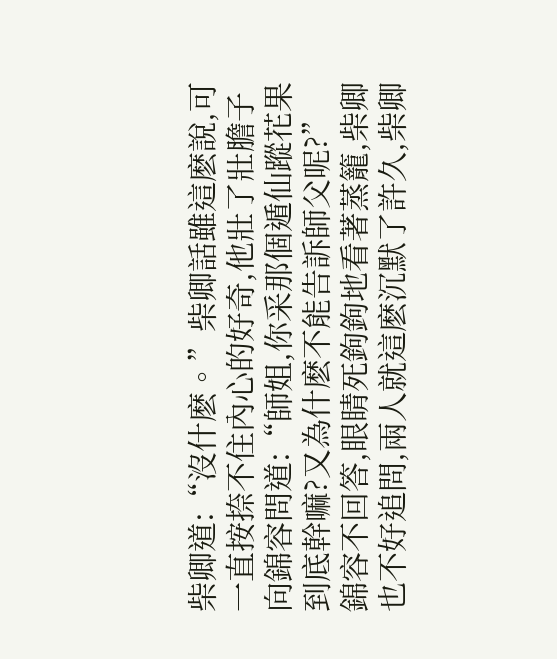柴卿道:“沒什麽。”柴卿話雖這麽說,可一直按捺不住內心的好奇,他壯了壯膽子向錦容問道:“師姐,你采那個遁仙蹤花果到底幹嘛?又為什麽不能告訴師父呢?”
錦容不回答,眼睛死鉤鉤地看著蒸籠,柴卿也不好追問,兩人就這麽沉默了許久,柴卿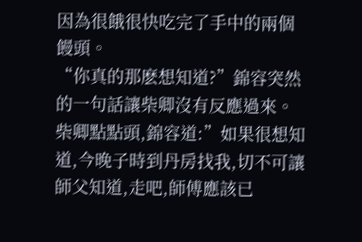因為很餓很快吃完了手中的兩個饅頭。
“你真的那麽想知道?”錦容突然的一句話讓柴卿沒有反應過來。
柴卿點點頭,錦容道:”如果很想知道,今晚子時到丹房找我,切不可讓師父知道,走吧,師傅應該已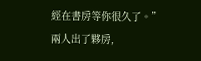經在書房等你很久了。”
兩人出了夥房,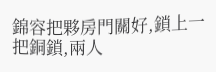錦容把夥房門關好,鎖上一把銅鎖,兩人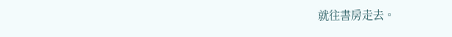就往書房走去。